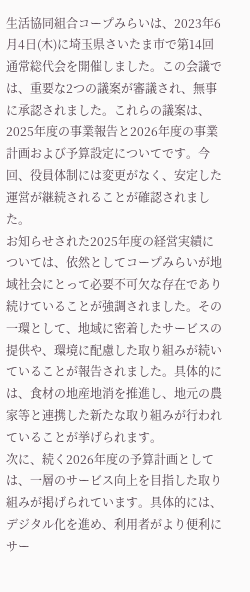生活協同組合コープみらいは、2023年6月4日(木)に埼玉県さいたま市で第14回通常総代会を開催しました。この会議では、重要な2つの議案が審議され、無事に承認されました。これらの議案は、2025年度の事業報告と2026年度の事業計画および予算設定についてです。今回、役員体制には変更がなく、安定した運営が継続されることが確認されました。
お知らせされた2025年度の経営実績については、依然としてコープみらいが地域社会にとって必要不可欠な存在であり続けていることが強調されました。その一環として、地域に密着したサービスの提供や、環境に配慮した取り組みが続いていることが報告されました。具体的には、食材の地産地消を推進し、地元の農家等と連携した新たな取り組みが行われていることが挙げられます。
次に、続く2026年度の予算計画としては、一層のサービス向上を目指した取り組みが掲げられています。具体的には、デジタル化を進め、利用者がより便利にサー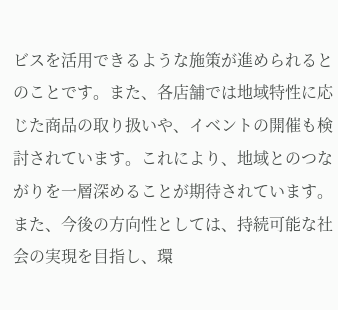ビスを活用できるような施策が進められるとのことです。また、各店舗では地域特性に応じた商品の取り扱いや、イベントの開催も検討されています。これにより、地域とのつながりを一層深めることが期待されています。
また、今後の方向性としては、持続可能な社会の実現を目指し、環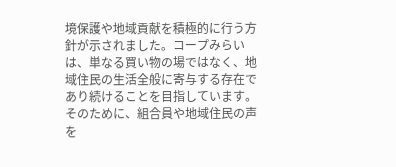境保護や地域貢献を積極的に行う方針が示されました。コープみらいは、単なる買い物の場ではなく、地域住民の生活全般に寄与する存在であり続けることを目指しています。そのために、組合員や地域住民の声を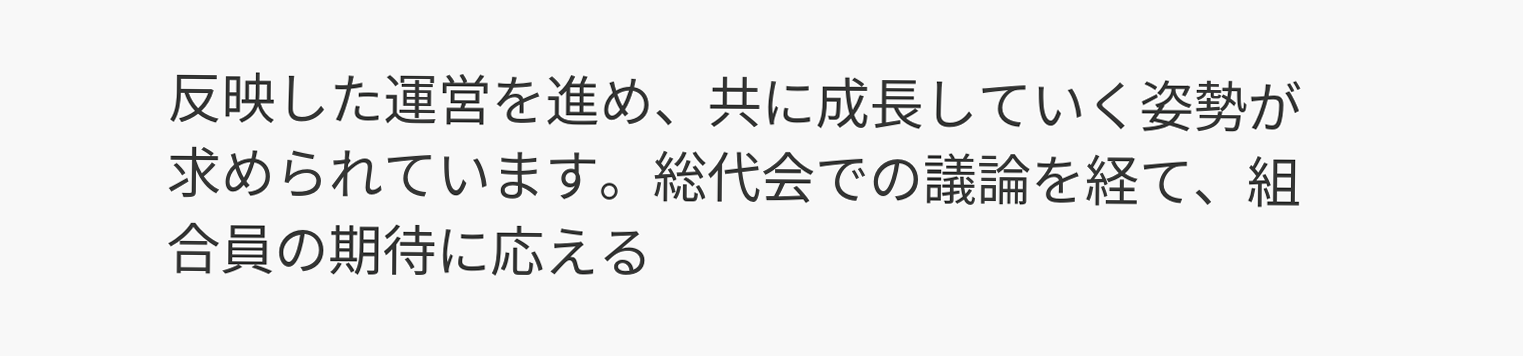反映した運営を進め、共に成長していく姿勢が求められています。総代会での議論を経て、組合員の期待に応える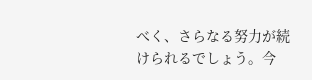べく、さらなる努力が続けられるでしょう。今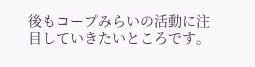後もコープみらいの活動に注目していきたいところです。